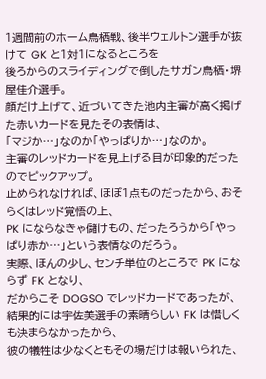1週間前のホーム鳥栖戦、後半ウェルトン選手が抜けて GK と1対1になるところを
後ろからのスライディングで倒したサガン鳥栖・堺屋佳介選手。
顔だけ上げて、近づいてきた池内主審が高く掲げた赤いカードを見たその表情は、
「マジか…」なのか「やっぱりか…」なのか。
主審のレッドカードを見上げる目が印象的だったのでピックアップ。
止められなければ、ほぼ1点ものだったから、おそらくはレッド覚悟の上、
PK にならなきゃ儲けもの、だったろうから「やっぱり赤か…」という表情なのだろう。
実際、ほんの少し、センチ単位のところで PK にならず FK となり、
だからこそ DOGSO でレッドカードであったが、
結果的には宇佐美選手の素晴らしい FK は惜しくも決まらなかったから、
彼の犠牲は少なくともその場だけは報いられた、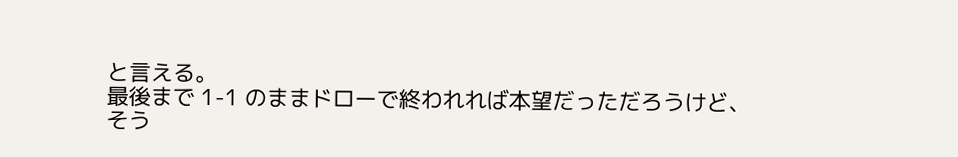と言える。
最後まで 1-1 のままドローで終われれば本望だっただろうけど、
そう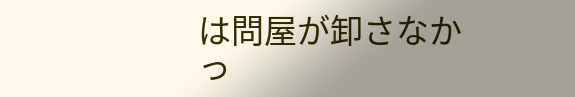は問屋が卸さなかっ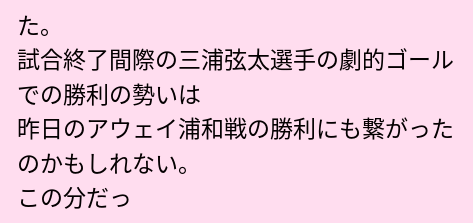た。
試合終了間際の三浦弦太選手の劇的ゴールでの勝利の勢いは
昨日のアウェイ浦和戦の勝利にも繋がったのかもしれない。
この分だっ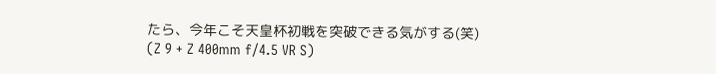たら、今年こそ天皇杯初戦を突破できる気がする(笑)
(Z 9 + Z 400mm f/4.5 VR S)